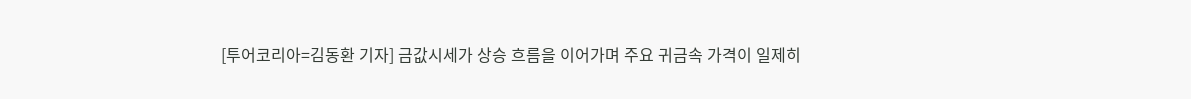[투어코리아=김동환 기자] 금값시세가 상승 흐름을 이어가며 주요 귀금속 가격이 일제히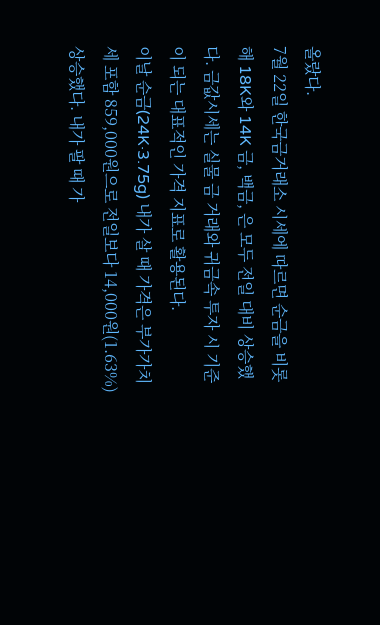올랐다.
7월 22일 한국금거래소 시세에 따르면 순금을 비롯해 18K와 14K 금, 백금, 은 모두 전일 대비 상승했다. 금값시세는 실물 금 거래와 귀금속 투자 시 기준이 되는 대표적인 가격 지표로 활용된다.
이날 순금(24K·3.75g) 내가 살 때 가격은 부가가치세 포함 859,000원으로 전일보다 14,000원(1.63%) 상승했다. 내가 팔 때 가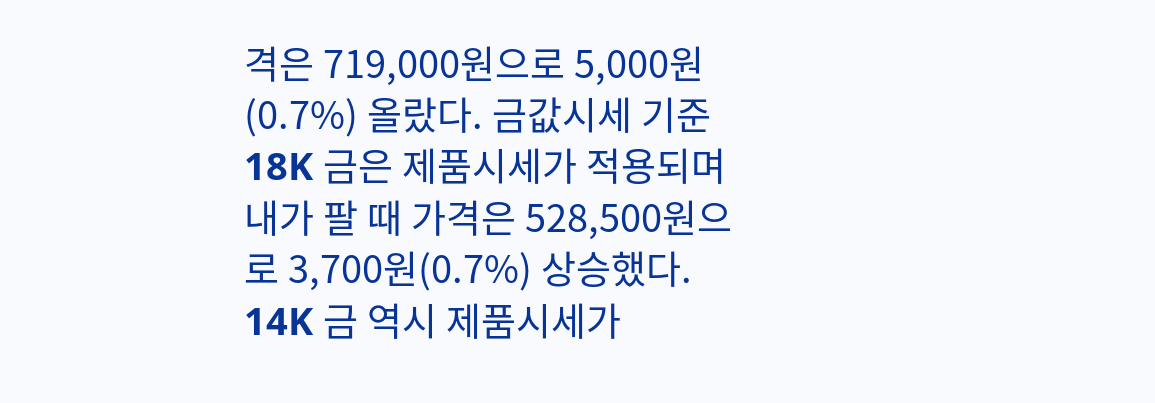격은 719,000원으로 5,000원(0.7%) 올랐다. 금값시세 기준 18K 금은 제품시세가 적용되며 내가 팔 때 가격은 528,500원으로 3,700원(0.7%) 상승했다. 14K 금 역시 제품시세가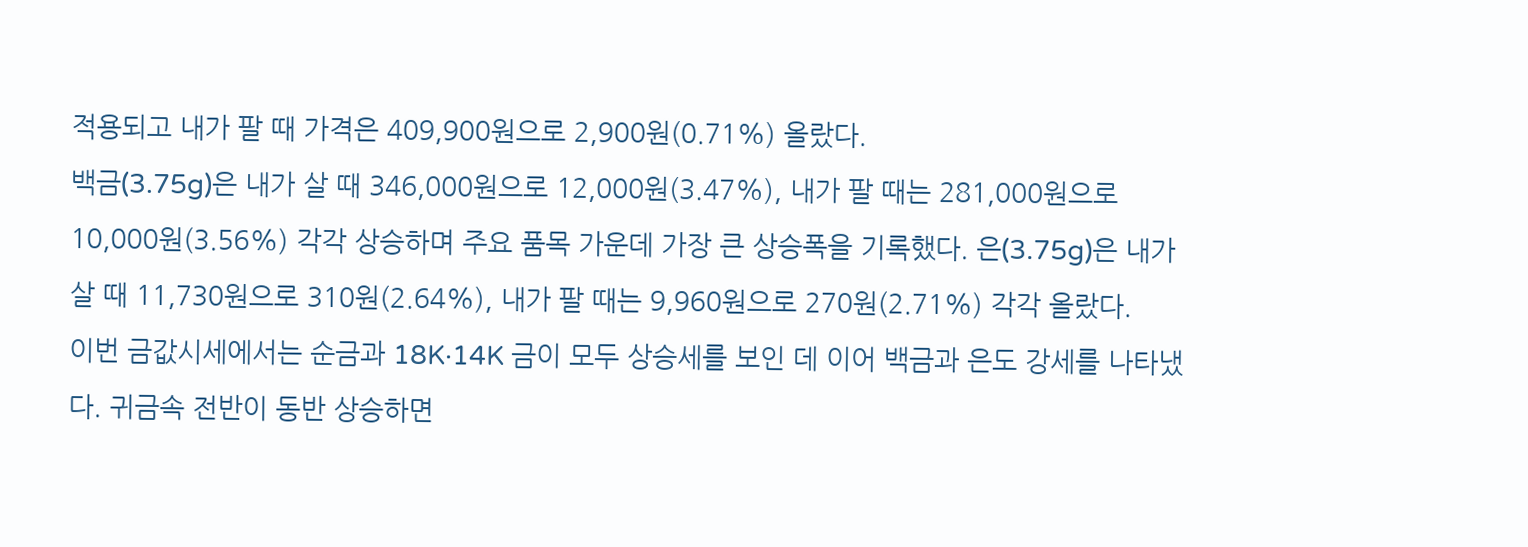적용되고 내가 팔 때 가격은 409,900원으로 2,900원(0.71%) 올랐다.
백금(3.75g)은 내가 살 때 346,000원으로 12,000원(3.47%), 내가 팔 때는 281,000원으로 10,000원(3.56%) 각각 상승하며 주요 품목 가운데 가장 큰 상승폭을 기록했다. 은(3.75g)은 내가 살 때 11,730원으로 310원(2.64%), 내가 팔 때는 9,960원으로 270원(2.71%) 각각 올랐다.
이번 금값시세에서는 순금과 18K·14K 금이 모두 상승세를 보인 데 이어 백금과 은도 강세를 나타냈다. 귀금속 전반이 동반 상승하면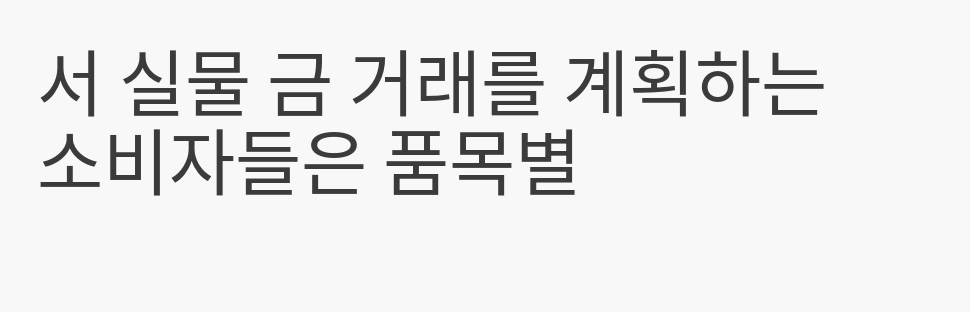서 실물 금 거래를 계획하는 소비자들은 품목별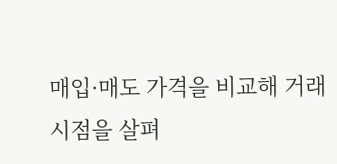매입·매도 가격을 비교해 거래 시점을 살펴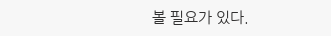볼 필요가 있다.